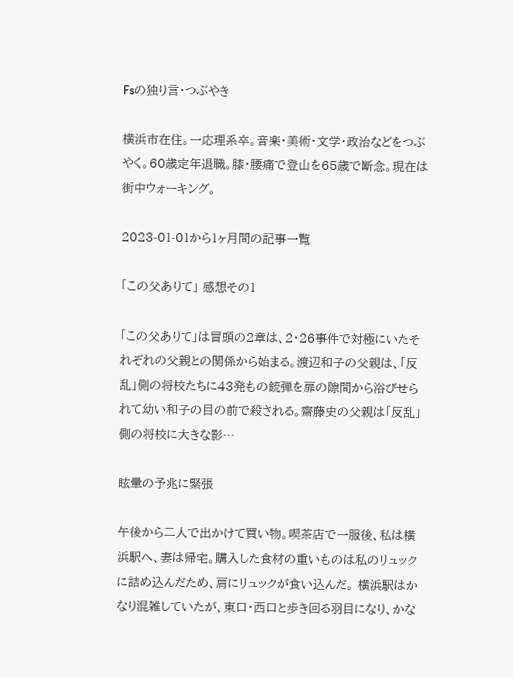Fsの独り言・つぶやき

横浜市在住。一応理系卒。音楽・美術・文学・政治などをつぶやく。60歳定年退職。膝・腰痛で登山を65歳で断念。現在は街中ウォーキング。

2023-01-01から1ヶ月間の記事一覧

「この父ありて」 感想その1

「この父ありて」は冒頭の2章は、2・26事件で対極にいたそれぞれの父親との関係から始まる。渡辺和子の父親は、「反乱」側の将校たちに43発もの銃弾を扉の隙間から浴びせられて幼い和子の目の前で殺される。齋藤史の父親は「反乱」側の将校に大きな影…

眩暈の予兆に緊張

午後から二人で出かけて買い物。喫茶店で一服後、私は横浜駅へ、妻は帰宅。購入した食材の重いものは私のリュックに詰め込んだため、肩にリュックが食い込んだ。 横浜駅はかなり混雑していたが、東口・西口と歩き回る羽目になり、かな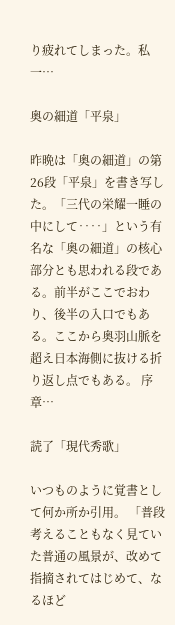り疲れてしまった。私一…

奥の細道「平泉」

昨晩は「奥の細道」の第26段「平泉」を書き写した。「三代の栄耀一睡の中にして‥‥」という有名な「奥の細道」の核心部分とも思われる段である。前半がここでおわり、後半の入口でもある。ここから奥羽山脈を超え日本海側に抜ける折り返し点でもある。 序章…

読了「現代秀歌」

いつものように覚書として何か所か引用。 「普段考えることもなく見ていた普通の風景が、改めて指摘されてはじめて、なるほど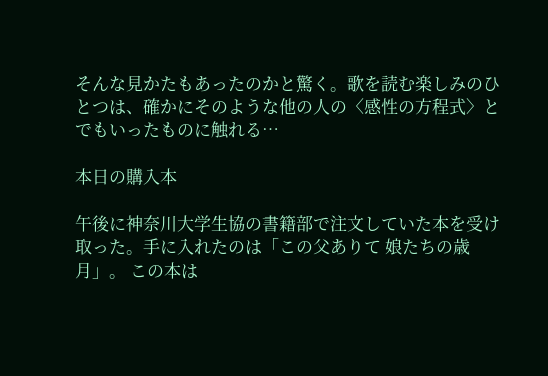そんな見かたもあったのかと驚く。歌を読む楽しみのひとつは、確かにそのような他の人の〈感性の方程式〉とでもいったものに触れる…

本日の購入本

午後に神奈川大学生協の書籍部で注文していた本を受け取った。手に入れたのは「この父ありて 娘たちの歳月」。 この本は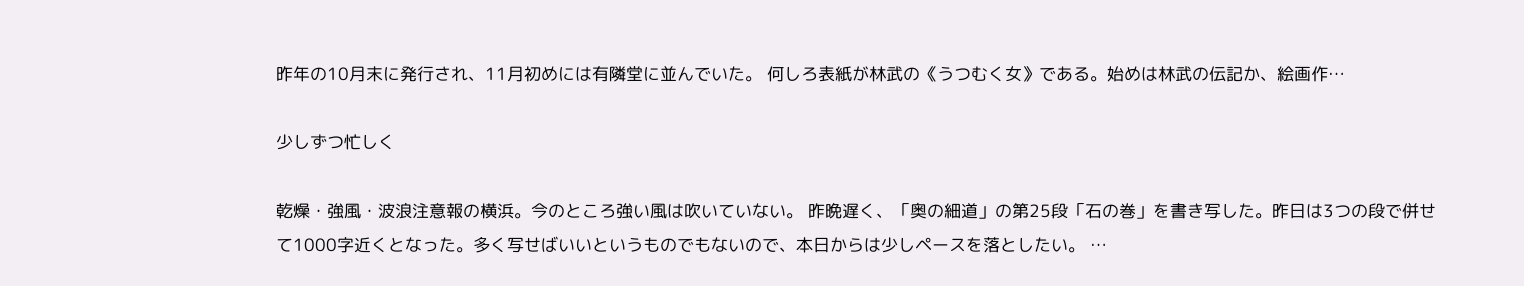昨年の10月末に発行され、11月初めには有隣堂に並んでいた。 何しろ表紙が林武の《うつむく女》である。始めは林武の伝記か、絵画作…

少しずつ忙しく

乾燥・強風・波浪注意報の横浜。今のところ強い風は吹いていない。 昨晩遅く、「奥の細道」の第25段「石の巻」を書き写した。昨日は3つの段で併せて1000字近くとなった。多く写せばいいというものでもないので、本日からは少しペースを落としたい。 …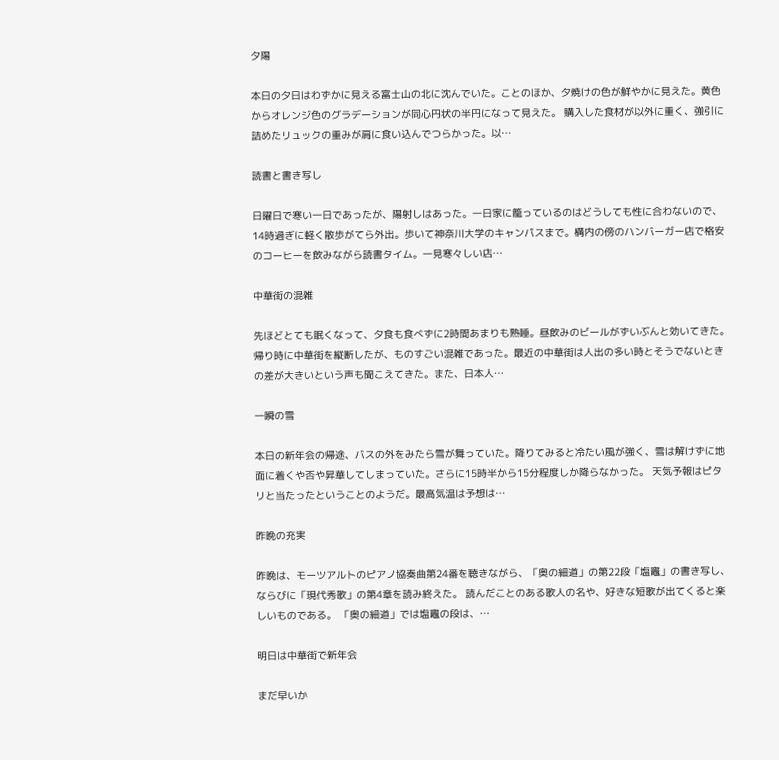夕陽

本日の夕日はわずかに見える富士山の北に沈んでいた。ことのほか、夕焼けの色が鮮やかに見えた。黄色からオレンジ色のグラデーションが同心円状の半円になって見えた。 購入した食材が以外に重く、強引に詰めたリュックの重みが肩に食い込んでつらかった。以…

読書と書き写し

日曜日で寒い一日であったが、陽射しはあった。一日家に籠っているのはどうしても性に合わないので、14時過ぎに軽く散歩がてら外出。歩いて神奈川大学のキャンパスまで。構内の傍のハンバーガー店で格安のコーヒーを飲みながら読書タイム。一見寒々しい店…

中華街の混雑

先ほどとても眠くなって、夕食も食べずに2時間あまりも熟睡。昼飲みのビールがずいぶんと効いてきた。 帰り時に中華街を縦断したが、ものすごい混雑であった。最近の中華街は人出の多い時とそうでないときの差が大きいという声も聞こえてきた。また、日本人…

一瞬の雪

本日の新年会の帰途、バスの外をみたら雪が舞っていた。降りてみると冷たい風が強く、雪は解けずに地面に着くや否や昇華してしまっていた。さらに15時半から15分程度しか降らなかった。 天気予報はピタリと当たったということのようだ。最高気温は予想は…

昨晩の充実

昨晩は、モーツアルトのピアノ協奏曲第24番を聴きながら、「奥の細道」の第22段「塩竈」の書き写し、ならびに「現代秀歌」の第4章を読み終えた。 読んだことのある歌人の名や、好きな短歌が出てくると楽しいものである。 「奥の細道」では塩竈の段は、…

明日は中華街で新年会

まだ早いか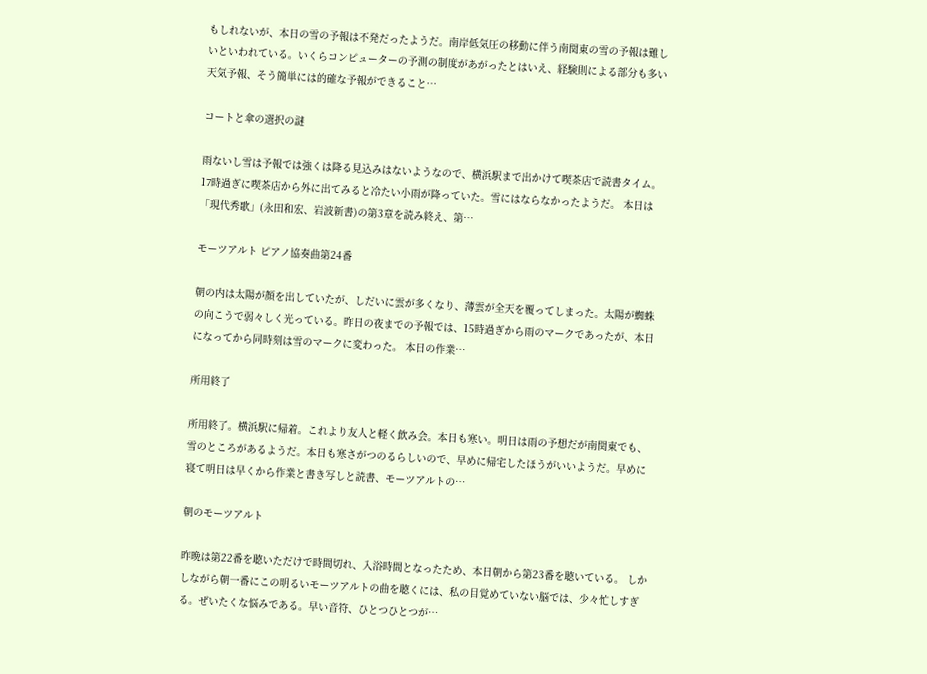もしれないが、本日の雪の予報は不発だったようだ。南岸低気圧の移動に伴う南関東の雪の予報は難しいといわれている。いくらコンピューターの予測の制度があがったとはいえ、経験則による部分も多い天気予報、そう簡単には的確な予報ができること…

コートと傘の選択の謎

雨ないし雪は予報では強くは降る見込みはないようなので、横浜駅まで出かけて喫茶店で読書タイム。17時過ぎに喫茶店から外に出てみると冷たい小雨が降っていた。雪にはならなかったようだ。 本日は「現代秀歌」(永田和宏、岩波新書)の第3章を読み終え、第…

モーツアルト ピアノ協奏曲第24番

朝の内は太陽が顔を出していたが、しだいに雲が多くなり、薄雲が全天を覆ってしまった。太陽が蜘蛛の向こうで弱々しく光っている。昨日の夜までの予報では、15時過ぎから雨のマークであったが、本日になってから同時刻は雪のマークに変わった。 本日の作業…

所用終了

所用終了。横浜駅に帰着。これより友人と軽く飲み会。本日も寒い。明日は雨の予想だが南関東でも、雪のところがあるようだ。本日も寒さがつのるらしいので、早めに帰宅したほうがいいようだ。早めに寝て明日は早くから作業と書き写しと読書、モーツアルトの…

朝のモーツアルト

昨晩は第22番を聴いただけで時間切れ、入浴時間となったため、本日朝から第23番を聴いている。 しかしながら朝一番にこの明るいモーツアルトの曲を聴くには、私の目覚めていない脳では、少々忙しすぎる。ぜいたくな悩みである。早い音符、ひとつひとつが…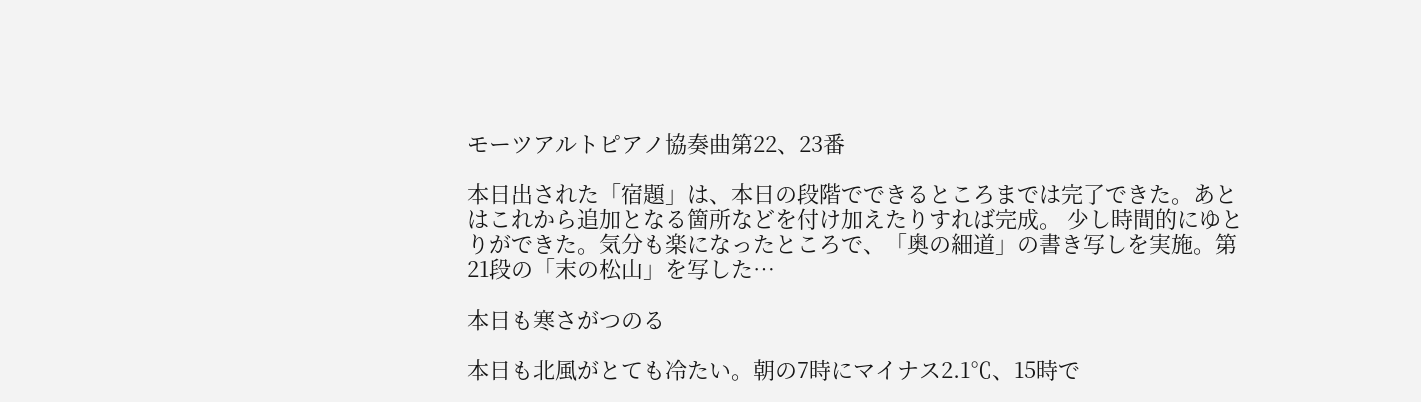モーツアルトピアノ協奏曲第22、23番

本日出された「宿題」は、本日の段階でできるところまでは完了できた。あとはこれから追加となる箇所などを付け加えたりすれば完成。 少し時間的にゆとりができた。気分も楽になったところで、「奥の細道」の書き写しを実施。第21段の「末の松山」を写した…

本日も寒さがつのる

本日も北風がとても冷たい。朝の7時にマイナス2.1℃、15時で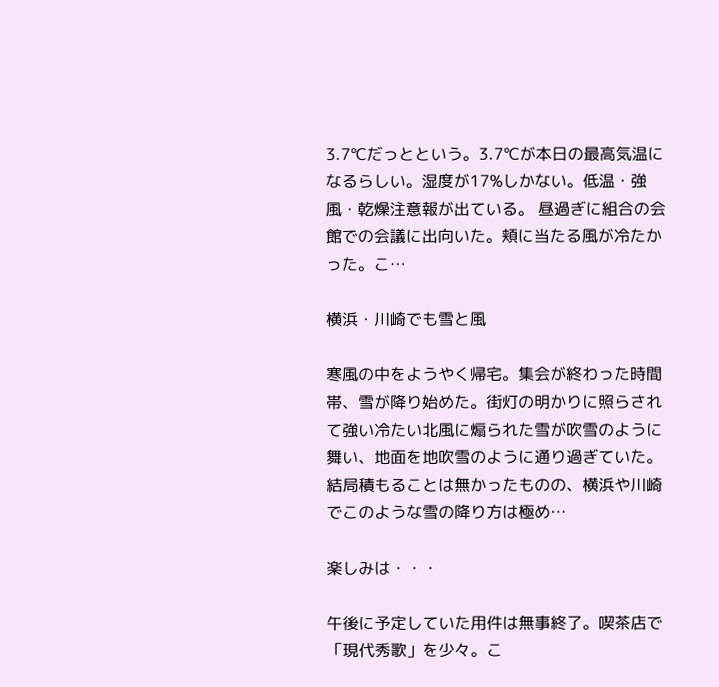3.7℃だっとという。3.7℃が本日の最高気温になるらしい。湿度が17%しかない。低温・強風・乾燥注意報が出ている。 昼過ぎに組合の会館での会議に出向いた。頬に当たる風が冷たかった。こ…

横浜・川崎でも雪と風

寒風の中をようやく帰宅。集会が終わった時間帯、雪が降り始めた。街灯の明かりに照らされて強い冷たい北風に煽られた雪が吹雪のように舞い、地面を地吹雪のように通り過ぎていた。結局積もることは無かったものの、横浜や川崎でこのような雪の降り方は極め…

楽しみは・・・

午後に予定していた用件は無事終了。喫茶店で「現代秀歌」を少々。こ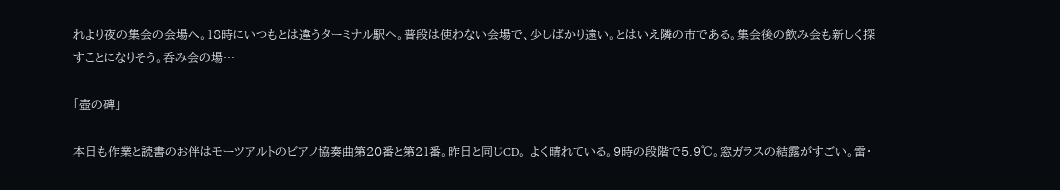れより夜の集会の会場へ。18時にいつもとは違うターミナル駅ヘ。普段は使わない会場で、少しばかり遠い。とはいえ隣の市である。集会後の飲み会も新しく探すことになりそう。呑み会の場…

「壺の碑」

本日も作業と読書のお伴はモーツアルトのビアノ協奏曲第20番と第21番。昨日と同じCD。 よく晴れている。9時の段階で5.9℃。窓ガラスの結露がすごい。雷・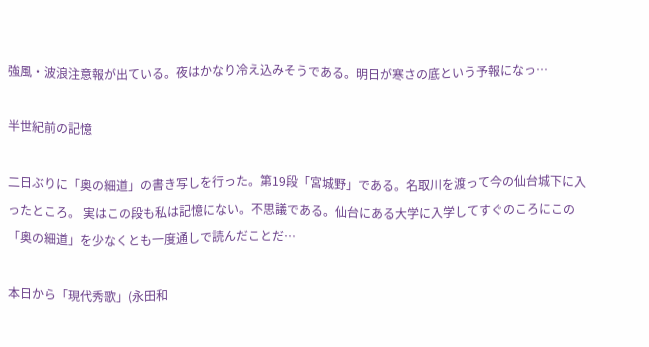強風・波浪注意報が出ている。夜はかなり冷え込みそうである。明日が寒さの底という予報になっ…

半世紀前の記憶

二日ぶりに「奥の細道」の書き写しを行った。第19段「宮城野」である。名取川を渡って今の仙台城下に入ったところ。 実はこの段も私は記憶にない。不思議である。仙台にある大学に入学してすぐのころにこの「奥の細道」を少なくとも一度通しで読んだことだ…

本日から「現代秀歌」(永田和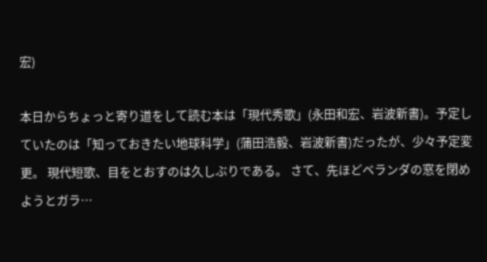宏)

本日からちょっと寄り道をして読む本は「現代秀歌」(永田和宏、岩波新書)。予定していたのは「知っておきたい地球科学」(蒲田浩毅、岩波新書)だったが、少々予定変更。 現代短歌、目をとおすのは久しぶりである。 さて、先ほどベランダの窓を閉めようとガラ…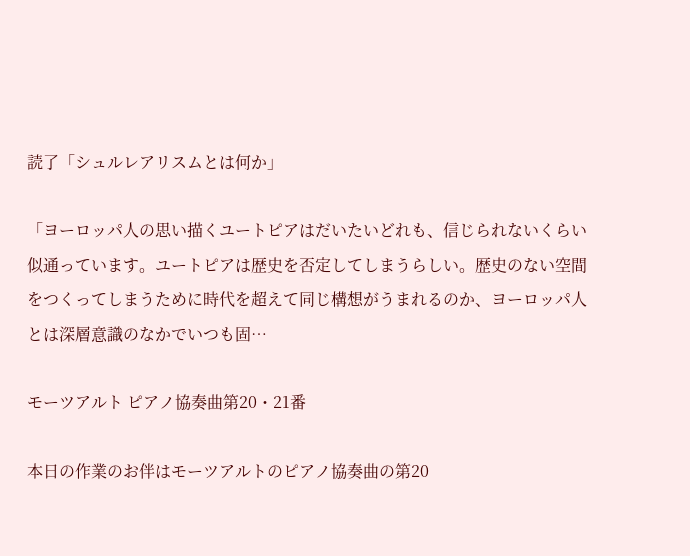読了「シュルレアリスムとは何か」

「ヨーロッパ人の思い描くユートピアはだいたいどれも、信じられないくらい似通っています。ユートピアは歴史を否定してしまうらしい。歴史のない空間をつくってしまうために時代を超えて同じ構想がうまれるのか、ヨーロッパ人とは深層意識のなかでいつも固…

モーツアルト ピアノ協奏曲第20・21番

本日の作業のお伴はモーツアルトのピアノ協奏曲の第20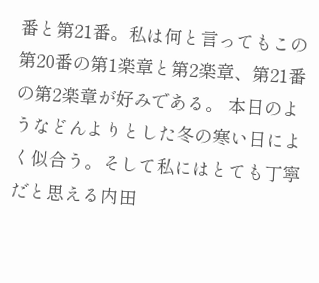番と第21番。私は何と言ってもこの第20番の第1楽章と第2楽章、第21番の第2楽章が好みである。 本日のようなどんよりとした冬の寒い日によく似合う。そして私にはとても丁寧だと思える内田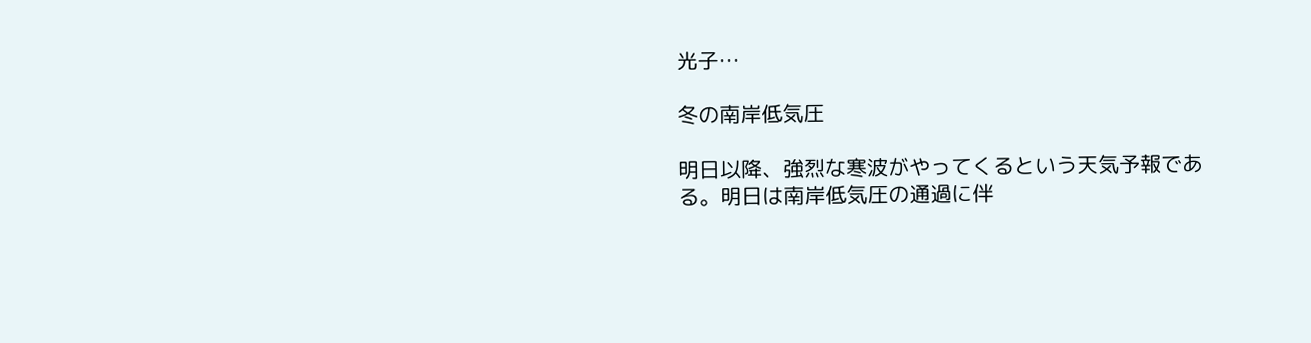光子…

冬の南岸低気圧

明日以降、強烈な寒波がやってくるという天気予報である。明日は南岸低気圧の通過に伴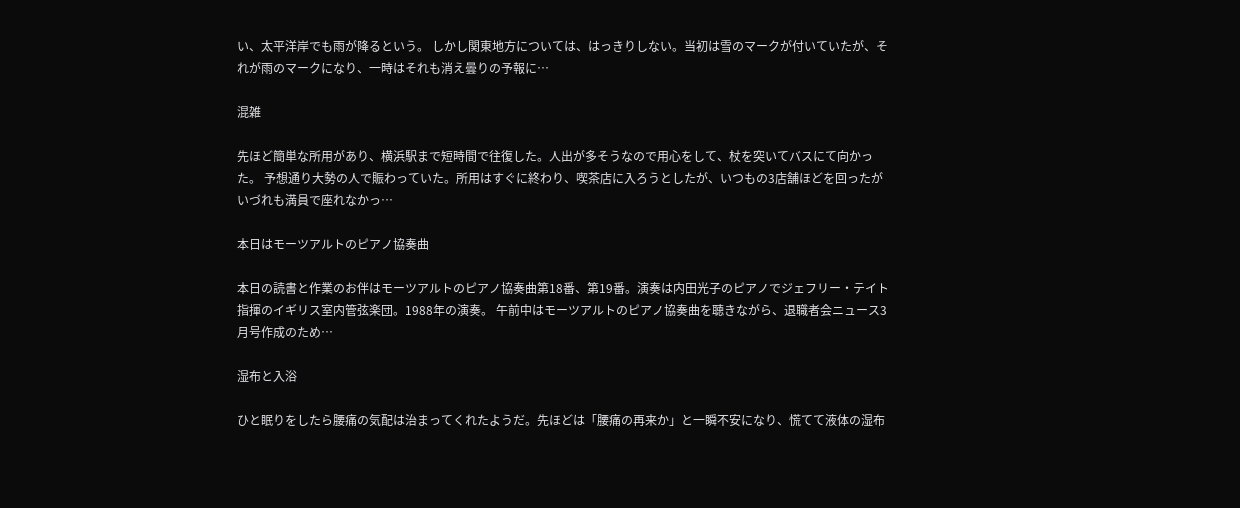い、太平洋岸でも雨が降るという。 しかし関東地方については、はっきりしない。当初は雪のマークが付いていたが、それが雨のマークになり、一時はそれも消え曇りの予報に…

混雑

先ほど簡単な所用があり、横浜駅まで短時間で往復した。人出が多そうなので用心をして、杖を突いてバスにて向かった。 予想通り大勢の人で賑わっていた。所用はすぐに終わり、喫茶店に入ろうとしたが、いつもの3店舗ほどを回ったがいづれも満員で座れなかっ…

本日はモーツアルトのピアノ協奏曲

本日の読書と作業のお伴はモーツアルトのピアノ協奏曲第18番、第19番。演奏は内田光子のピアノでジェフリー・テイト指揮のイギリス室内管弦楽団。1988年の演奏。 午前中はモーツアルトのピアノ協奏曲を聴きながら、退職者会ニュース3月号作成のため…

湿布と入浴

ひと眠りをしたら腰痛の気配は治まってくれたようだ。先ほどは「腰痛の再来か」と一瞬不安になり、慌てて液体の湿布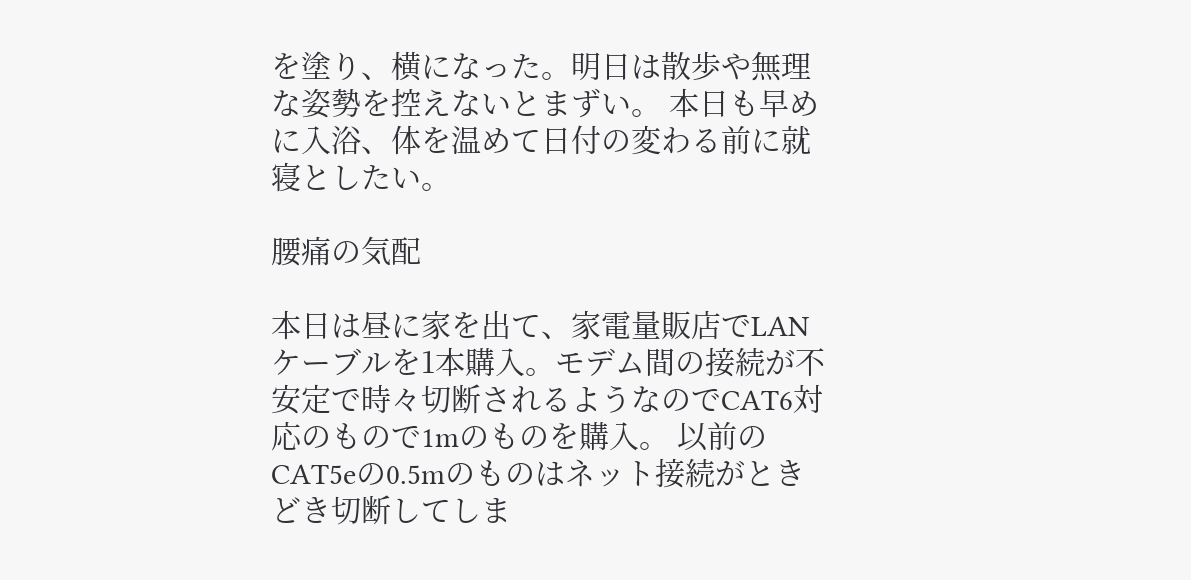を塗り、横になった。明日は散歩や無理な姿勢を控えないとまずい。 本日も早めに入浴、体を温めて日付の変わる前に就寝としたい。

腰痛の気配

本日は昼に家を出て、家電量販店でLANケーブルを1本購入。モデム間の接続が不安定で時々切断されるようなのでCAT6対応のもので1mのものを購入。 以前のCAT5eの0.5mのものはネット接続がときどき切断してしま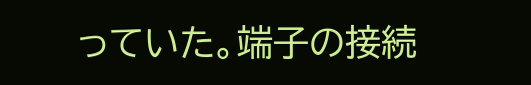っていた。端子の接続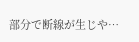部分で断線が生じや…